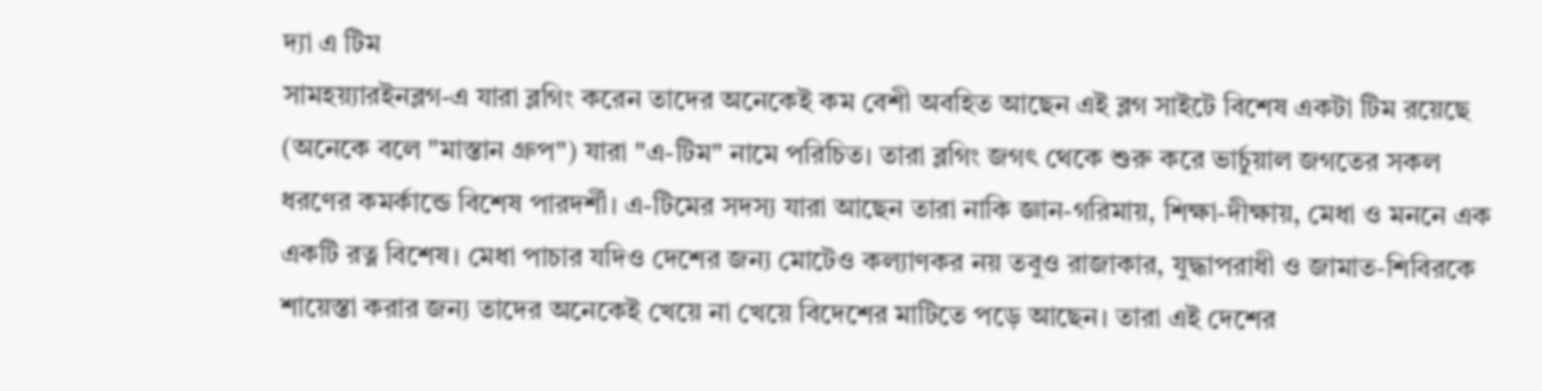দ্যা এ টিম
সামহয়্যারইনব্লগ-এ যারা ব্লগিং করেন তাদের অনেকেই কম বেশী অবহিত আছেন এই ব্লগ সাইটে বিশেষ একটা টিম রয়েছে (অনেকে বলে "মাস্তান গ্রুপ") যারা "এ-টিম" নামে পরিচিত। তারা ব্লগিং জগৎ থেকে শুরু করে ভার্চুয়াল জগতের সকল ধরণের কমর্কান্ডে বিশেষ পারদর্শী। এ-টিমের সদস্য যারা আছেন তারা নাকি জ্ঞান-গরিমায়, শিক্ষা-দীক্ষায়, মেধা ও মননে এক একটি রত্ন বিশেষ। মেধা পাচার যদিও দেশের জন্য মোটেও কল্যাণকর নয় তবুও রাজাকার, যুদ্ধাপরাধী ও জামাত-শিবিরকে শায়েস্তা করার জন্য তাদের অনেকেই খেয়ে না খেয়ে বিদেশের মাটিতে পড়ে আছেন। তারা এই দেশের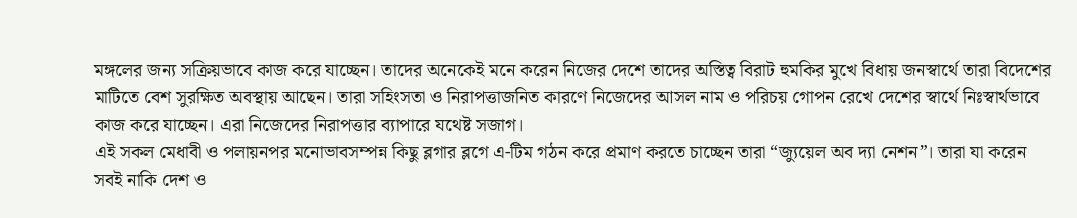মঙ্গলের জন্য সক্রিয়ভাবে কাজ করে যাচ্ছেন। তাদের অনেকেই মনে করেন নিজের দেশে তাদের অস্তিত্ব বিরাট হুমকির মুখে বিধায় জনস্বার্থে তারা বিদেশের মাটিতে বেশ সুরক্ষিত অবস্থায় আছেন। তারা সহিংসতা ও নিরাপত্তাজনিত কারণে নিজেদের আসল নাম ও পরিচয় গোপন রেখে দেশের স্বার্থে নিঃস্বার্থভাবে কাজ করে যাচ্ছেন। এরা নিজেদের নিরাপত্তার ব্যাপারে যথেষ্ট সজাগ।
এই সকল মেধাবী ও পলায়নপর মনোভাবসম্পন্ন কিছু ব্লগার ব্লগে এ-টিম গঠন করে প্রমাণ করতে চাচ্ছেন তারা “জ্যুয়েল অব দ্যা নেশন”। তারা যা করেন সবই নাকি দেশ ও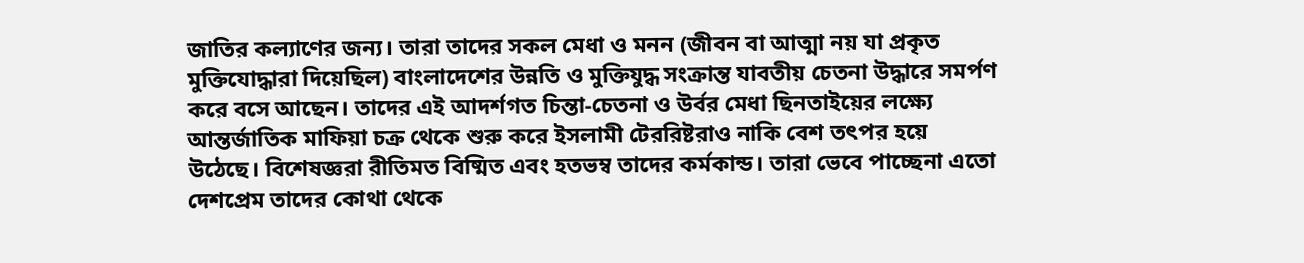জাতির কল্যাণের জন্য। তারা তাদের সকল মেধা ও মনন (জীবন বা আত্মা নয় যা প্রকৃত মুক্তিযোদ্ধারা দিয়েছিল) বাংলাদেশের উন্নতি ও মুক্তিযুদ্ধ সংক্রান্ত যাবতীয় চেতনা উদ্ধারে সমর্পণ করে বসে আছেন। তাদের এই আদর্শগত চিন্তা-চেতনা ও উর্বর মেধা ছিনতাইয়ের লক্ষ্যে আন্তর্জাতিক মাফিয়া চক্র থেকে শুরু করে ইসলামী টেররিষ্টরাও নাকি বেশ তৎপর হয়ে উঠেছে। বিশেষজ্ঞরা রীতিমত বিষ্মিত এবং হতভম্ব তাদের কর্মকান্ড। তারা ভেবে পাচ্ছেনা এতো দেশপ্রেম তাদের কোথা থেকে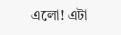এলো! এটা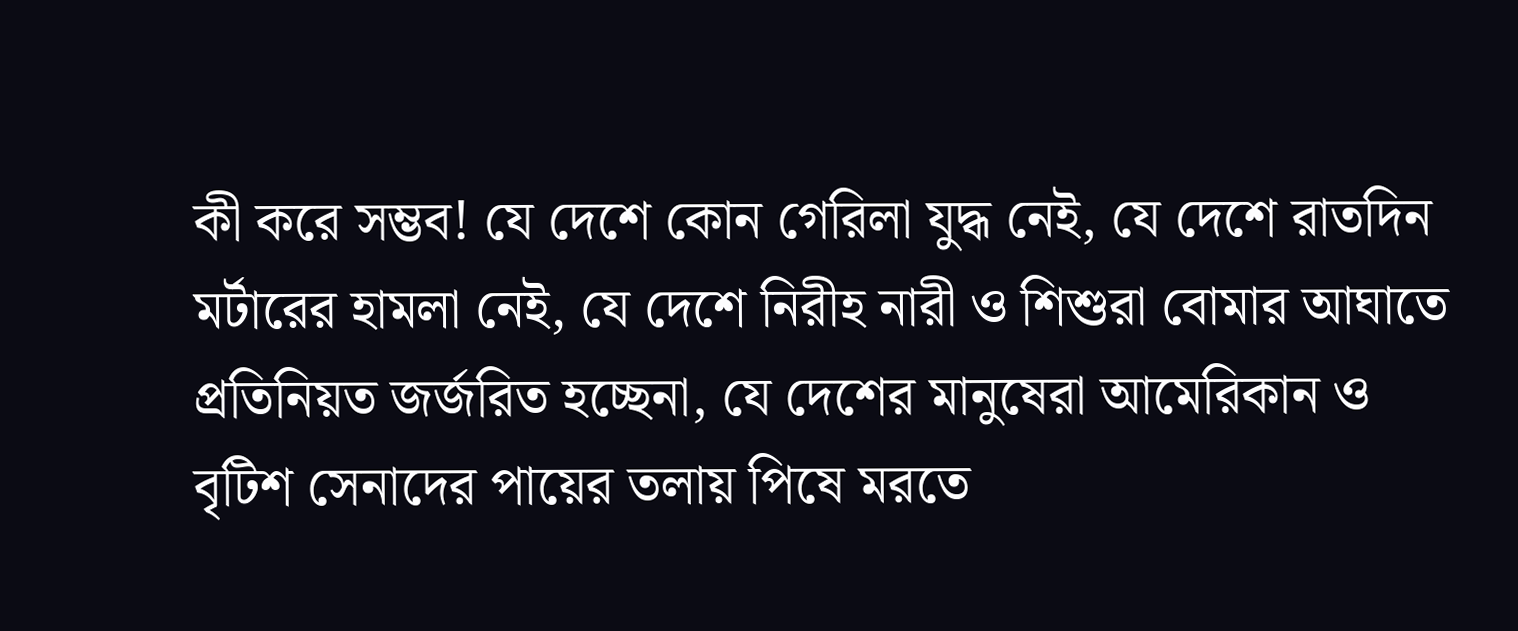কী করে সম্ভব! যে দেশে কোন গেরিলা যুদ্ধ নেই, যে দেশে রাতদিন মর্টারের হামলা নেই, যে দেশে নিরীহ নারী ও শিশুরা বোমার আঘাতে প্রতিনিয়ত জর্জরিত হচ্ছেনা, যে দেশের মানুষেরা আমেরিকান ও বৃটিশ সেনাদের পায়ের তলায় পিষে মরতে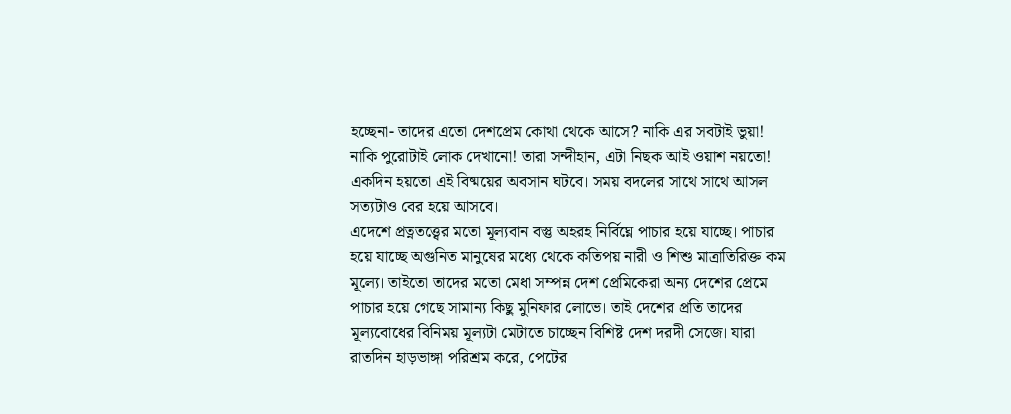হচ্ছেনা- তাদের এতো দেশপ্রেম কোথা থেকে আসে? নাকি এর সবটাই ভুয়া! নাকি পুরোটাই লোক দেখানো! তারা সন্দীহান, এটা নিছক আই ওয়াশ নয়তো! একদিন হয়তো এই বিষ্ময়ের অবসান ঘটবে। সময় বদলের সাথে সাথে আসল সত্যটাও বের হয়ে আসবে।
এদেশে প্রত্নতত্ত্বের মতো মূল্যবান বস্তু অহরহ নির্বিঘ্নে পাচার হয়ে যাচ্ছে। পাচার হয়ে যাচ্ছে অগুনিত মানুষের মধ্যে থেকে কতিপয় নারী ও শিশু মাত্রাতিরিক্ত কম মূল্যে। তাইতো তাদের মতো মেধা সম্পন্ন দেশ প্রেমিকেরা অন্য দেশের প্রেমে পাচার হয়ে গেছে সামান্য কিছু মুনিফার লোভে। তাই দেশের প্রতি তাদের মূল্যবোধের বিনিময় মূল্যটা মেটাতে চাচ্ছেন বিশিষ্ট দেশ দরদী সেজে। যারা রাতদিন হাড়ভাঙ্গা পরিশ্রম করে, পেটের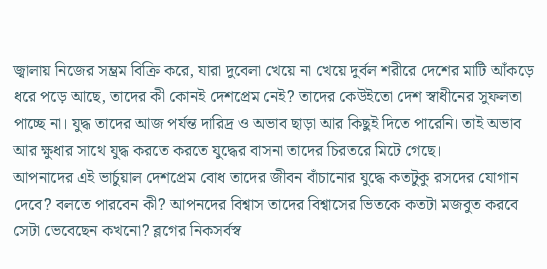জ্বালায় নিজের সম্ভ্রম বিক্রি করে, যারা দুবেলা খেয়ে না খেয়ে দুর্বল শরীরে দেশের মাটি আঁকড়ে ধরে পড়ে আছে, তাদের কী কোনই দেশপ্রেম নেই? তাদের কেউইতো দেশ স্বাধীনের সুফলতা পাচ্ছে না। যুদ্ধ তাদের আজ পর্যন্ত দারিদ্র ও অভাব ছাড়া আর কিছুই দিতে পারেনি। তাই অভাব আর ক্ষুধার সাথে যুদ্ধ করতে করতে যুদ্ধের বাসনা তাদের চিরতরে মিটে গেছে।
আপনাদের এই ভার্চুয়াল দেশপ্রেম বোধ তাদের জীবন বাঁচানোর যুদ্ধে কতটুকু রসদের যোগান দেবে? বলতে পারবেন কী? আপনদের বিশ্বাস তাদের বিশ্বাসের ভিতকে কতটা মজবুত করবে সেটা ভেবেছেন কখনো? ব্লগের নিকসর্বস্ব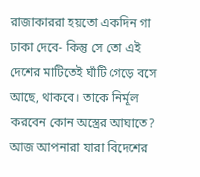রাজাকাররা হয়তো একদিন গা ঢাকা দেবে- কিন্তু সে তো এই দেশের মাটিতেই ঘাঁটি গেড়ে বসে আছে, থাকবে। তাকে নির্মূল করবেন কোন অস্ত্রের আঘাতে? আজ আপনারা যারা বিদেশের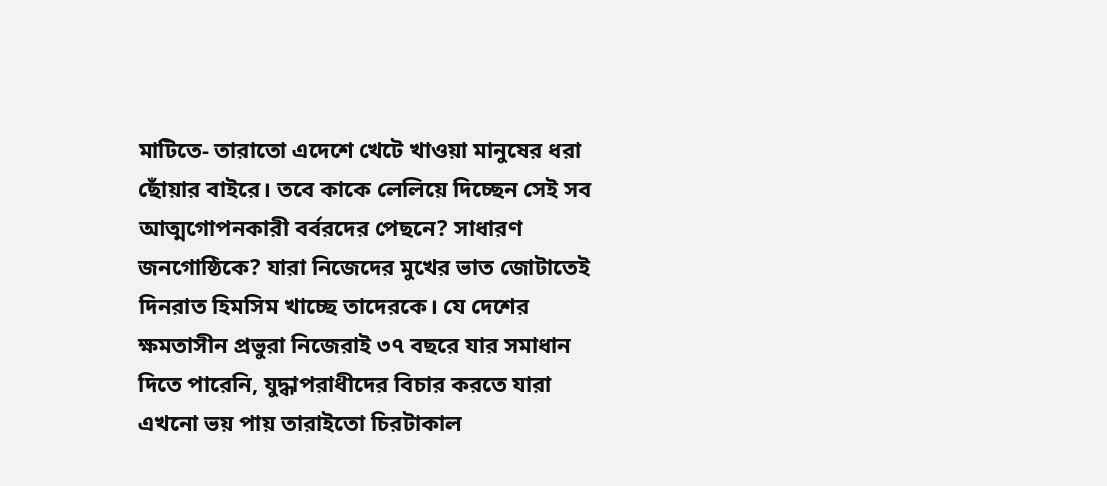মাটিতে- তারাতো এদেশে খেটে খাওয়া মানুষের ধরা ছোঁয়ার বাইরে। তবে কাকে লেলিয়ে দিচ্ছেন সেই সব আত্মগোপনকারী বর্বরদের পেছনে? সাধারণ জনগোষ্ঠিকে? যারা নিজেদের মুখের ভাত জোটাতেই দিনরাত হিমসিম খাচ্ছে তাদেরকে। যে দেশের ক্ষমতাসীন প্রভুরা নিজেরাই ৩৭ বছরে যার সমাধান দিতে পারেনি, যুদ্ধাপরাধীদের বিচার করতে যারা এখনো ভয় পায় তারাইতো চিরটাকাল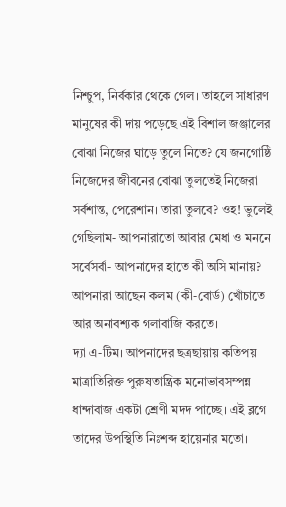নিশ্চুপ, নির্বকার থেকে গেল। তাহলে সাধারণ মানুষের কী দায় পড়েছে এই বিশাল জঞ্জালের বোঝা নিজের ঘাড়ে তুলে নিতে? যে জনগোষ্ঠি নিজেদের জীবনের বোঝা তুলতেই নিজেরা সর্বশান্ত, পেরেশান। তারা তুলবে? ওহ! ভুলেই গেছিলাম- আপনারাতো আবার মেধা ও মননে সর্বেসর্বা- আপনাদের হাতে কী অসি মানায়? আপনারা আছেন কলম (কী-বোর্ড) খোঁচাতে আর অনাবশ্যক গলাবাজি করতে।
দ্যা এ-টিম। আপনাদের ছত্রছায়ায় কতিপয় মাত্রাতিরিক্ত পুরুষতান্ত্রিক মনোভাবসম্পন্ন ধান্দাবাজ একটা শ্রেণী মদদ পাচ্ছে। এই ব্লগে তাদের উপস্থিতি নিঃশব্দ হায়েনার মতো।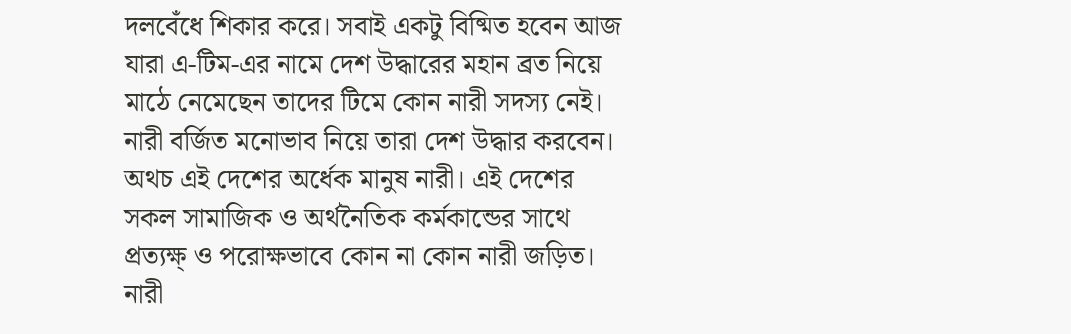দলবেঁধে শিকার করে। সবাই একটু বিষ্মিত হবেন আজ যারা এ-টিম-এর নামে দেশ উদ্ধারের মহান ব্রত নিয়ে মাঠে নেমেছেন তাদের টিমে কোন নারী সদস্য নেই। নারী বর্জিত মনোভাব নিয়ে তারা দেশ উদ্ধার করবেন। অথচ এই দেশের অর্ধেক মানুষ নারী। এই দেশের সকল সামাজিক ও অর্থনৈতিক কর্মকান্ডের সাথে প্রত্যক্ষ্ ও পরোক্ষভাবে কোন না কোন নারী জড়িত। নারী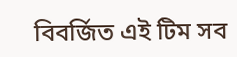বিবর্জিত এই টিম সব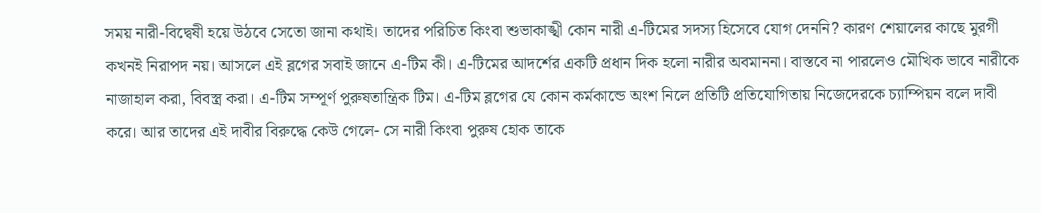সময় নারী-বিদ্বেষী হয়ে উঠবে সেতো জানা কথাই। তাদের পরিচিত কিংবা শুভাকাঙ্খী কোন নারী এ-টিমের সদস্য হিসেবে যোগ দেননি? কারণ শেয়ালের কাছে মুরগী কখনই নিরাপদ নয়। আসলে এই ব্লগের সবাই জানে এ-টিম কী। এ-টিমের আদর্শের একটি প্রধান দিক হলো নারীর অবমাননা। বাস্তবে না পারলেও মৌখিক ভাবে নারীকে নাজাহাল করা, বিবস্ত্র করা। এ-টিম সম্পূর্ণ পুরুষতান্ত্রিক টিম। এ-টিম ব্লগের যে কোন কর্মকান্ডে অংশ নিলে প্রতিটি প্রতিযোগিতায় নিজেদেরকে চ্যাম্পিয়ন বলে দাবী করে। আর তাদের এই দাবীর বিরুদ্ধে কেউ গেলে- সে নারী কিংবা পুরুষ হোক তাকে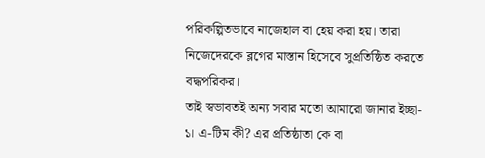পরিকল্পিতভাবে নাজেহাল বা হেয় করা হয়। তারা নিজেদেরকে ব্লগের মাস্তান হিসেবে সুপ্রতিষ্ঠিত করতে বদ্ধপরিকর।
তাই স্বভাবতই অন্য সবার মতো আমারো জানার ইচ্ছা-
১। এ-টিম কী? এর প্রতিষ্ঠাতা কে বা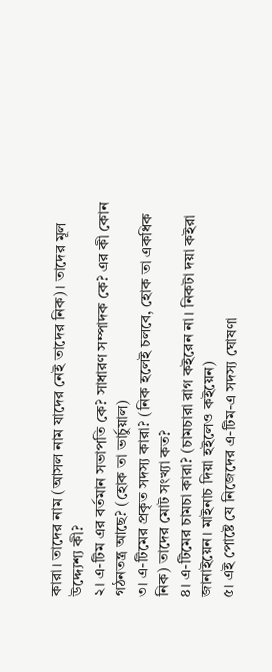কারা। তাদের নাম (আসল নাম যাদের নেই তাদের নিক)। তাদের মূল উদ্দ্যেশ্য কী?
২। এ-টিম এর বর্তমান সভাপতি কে? সাধারণ সম্পাদক কে? এর কী কোন গঠনতন্ত্র আছে? (হোক তা ভার্চুয়াল)
৩। এ-টিমের প্রকৃত সদস্য কারা? (নিক হলেই চলবে, হোক তা একধিক নিক) তাদের মোট সংখ্যা কত?
৪। এ-টিমের চামচা কারা? (চামচারা রাগ কইরেন না। নিকটা দয়া কইরা জানাইয়েন। মাইনাচ দিয়া হইলেও কইয়েন)
৫। এই পোষ্টে যে নিজেদের এ-টিম-এ সদস্য ঘোষণা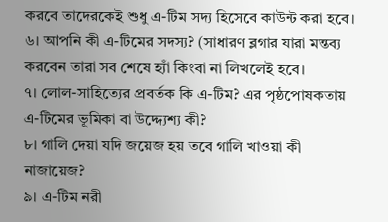করবে তাদেরকেই শুধু এ-টিম সদ্য হিসেবে কাউন্ট করা হবে।
৬। আপনি কী এ-টিমের সদস্য? (সাধারণ ব্লগার যারা মন্তব্য করবেন তারা সব শেষে হ্যাঁ কিংবা না লিখলেই হবে।
৭। লোল-সাহিত্যের প্রবর্তক কি এ-টিম? এর পৃষ্ঠপোষকতায় এ-টিমের ভূমিকা বা উদ্দ্যেশ্য কী?
৮। গালি দেয়া যদি জয়েজ হয় তবে গালি খাওয়া কী নাজায়েজ?
৯। এ-টিম নরী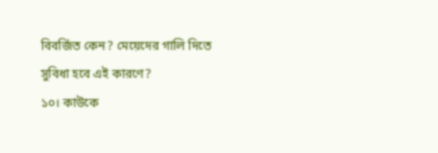বিবর্জিত কেন? মেয়েদের গালি দিতে সুবিধা হবে এই কারণে?
১০। কাউকে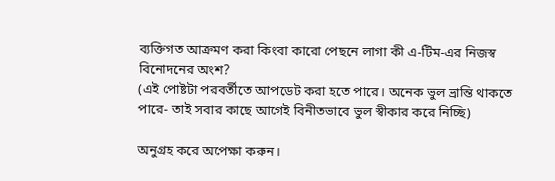ব্যক্তিগত আক্রমণ করা কিংবা কারো পেছনে লাগা কী এ-টিম-এর নিজস্ব বিনোদনের অংশ?
(এই পোষ্টটা পরবর্তীতে আপডেট করা হতে পারে। অনেক ভুল ভ্রান্তি থাকতে পারে- তাই সবার কাছে আগেই বিনীতভাবে ভুল স্বীকার করে নিচ্ছি)

অনুগ্রহ করে অপেক্ষা করুন।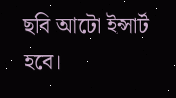ছবি আটো ইন্সার্ট হবে।